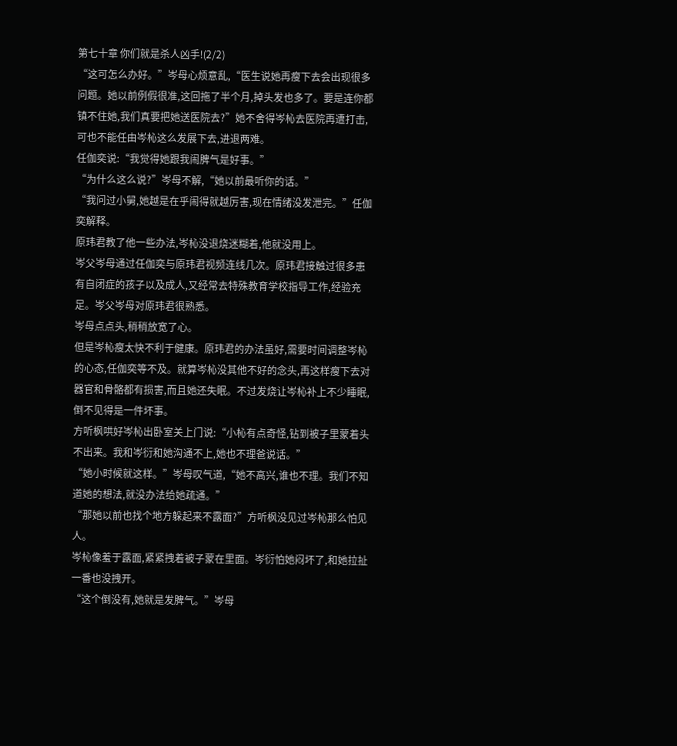第七十章 你们就是杀人凶手!(2/2)
“这可怎么办好。”岑母心烦意乱,“医生说她再瘦下去会出现很多问题。她以前例假很准,这回拖了半个月,掉头发也多了。要是连你都镇不住她,我们真要把她送医院去?”她不舍得岑杺去医院再遭打击,可也不能任由岑杺这么发展下去,进退两难。
任伽奕说:“我觉得她跟我闹脾气是好事。”
“为什么这么说?”岑母不解,“她以前最听你的话。”
“我问过小舅,她越是在乎闹得就越厉害,现在情绪没发泄完。”任伽奕解释。
原玮君教了他一些办法,岑杺没退烧迷糊着,他就没用上。
岑父岑母通过任伽奕与原玮君视频连线几次。原玮君接触过很多患有自闭症的孩子以及成人,又经常去特殊教育学校指导工作,经验充足。岑父岑母对原玮君很熟悉。
岑母点点头,稍稍放宽了心。
但是岑杺瘦太快不利于健康。原玮君的办法虽好,需要时间调整岑杺的心态,任伽奕等不及。就算岑杺没其他不好的念头,再这样瘦下去对器官和骨骼都有损害,而且她还失眠。不过发烧让岑杺补上不少睡眠,倒不见得是一件坏事。
方听枫哄好岑杺出卧室关上门说:“小杺有点奇怪,钻到被子里蒙着头不出来。我和岑衍和她沟通不上,她也不理爸说话。”
“她小时候就这样。”岑母叹气道,“她不高兴,谁也不理。我们不知道她的想法,就没办法给她疏通。”
“那她以前也找个地方躲起来不露面?”方听枫没见过岑杺那么怕见人。
岑杺像羞于露面,紧紧拽着被子蒙在里面。岑衍怕她闷坏了,和她拉扯一番也没拽开。
“这个倒没有,她就是发脾气。”岑母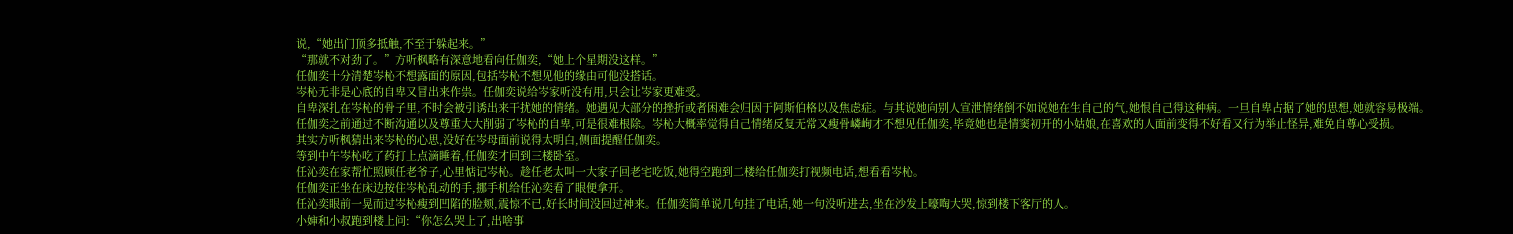说,“她出门顶多抵触,不至于躲起来。”
“那就不对劲了。”方听枫略有深意地看向任伽奕,“她上个星期没这样。”
任伽奕十分清楚岑杺不想露面的原因,包括岑杺不想见他的缘由可他没搭话。
岑杺无非是心底的自卑又冒出来作祟。任伽奕说给岑家听没有用,只会让岑家更难受。
自卑深扎在岑杺的骨子里,不时会被引诱出来干扰她的情绪。她遇见大部分的挫折或者困难会归因于阿斯伯格以及焦虑症。与其说她向别人宣泄情绪倒不如说她在生自己的气,她恨自己得这种病。一旦自卑占据了她的思想,她就容易极端。
任伽奕之前通过不断沟通以及尊重大大削弱了岑杺的自卑,可是很难根除。岑杺大概率觉得自己情绪反复无常又瘦骨嶙峋才不想见任伽奕,毕竟她也是情窦初开的小姑娘,在喜欢的人面前变得不好看又行为举止怪异,难免自尊心受损。
其实方听枫猜出来岑杺的心思,没好在岑母面前说得太明白,侧面提醒任伽奕。
等到中午岑杺吃了药打上点滴睡着,任伽奕才回到三楼卧室。
任沁奕在家帮忙照顾任老爷子,心里惦记岑杺。趁任老太叫一大家子回老宅吃饭,她得空跑到二楼给任伽奕打视频电话,想看看岑杺。
任伽奕正坐在床边按住岑杺乱动的手,挪手机给任沁奕看了眼便拿开。
任沁奕眼前一晃而过岑杺瘦到凹陷的脸颊,震惊不已,好长时间没回过神来。任伽奕简单说几句挂了电话,她一句没听进去,坐在沙发上嚎啕大哭,惊到楼下客厅的人。
小婶和小叔跑到楼上问:“你怎么哭上了,出啥事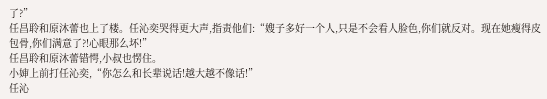了?”
任昌聆和原沐蕾也上了楼。任沁奕哭得更大声,指责他们:“嫂子多好一个人,只是不会看人脸色,你们就反对。现在她瘦得皮包骨,你们满意了?!心眼那么坏!”
任昌聆和原沐蕾错愕,小叔也愣住。
小婶上前打任沁奕,“你怎么和长辈说话!越大越不像话!”
任沁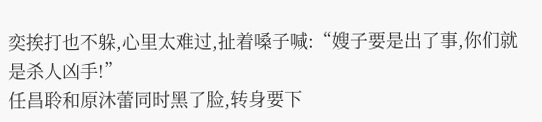奕挨打也不躲,心里太难过,扯着嗓子喊:“嫂子要是出了事,你们就是杀人凶手!”
任昌聆和原沐蕾同时黑了脸,转身要下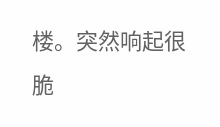楼。突然响起很脆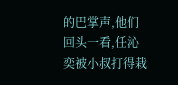的巴掌声,他们回头一看,任沁奕被小叔打得栽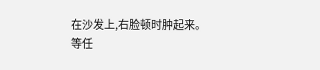在沙发上,右脸顿时肿起来。
等任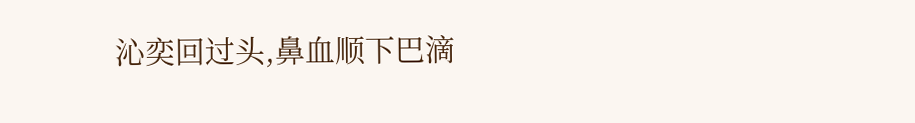沁奕回过头,鼻血顺下巴滴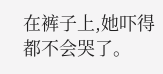在裤子上,她吓得都不会哭了。